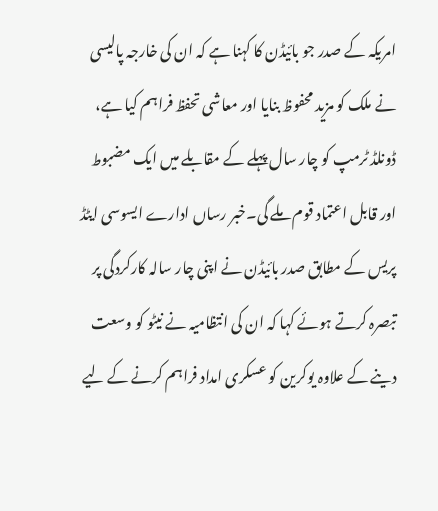امریکہ کے صدر جو بائیڈن کا کہنا ہے کہ ان کی خارجہ پالیسی نے ملک کو مزید محفوظ بنایا اور معاشی تحفظ فراہم کیا ہے، ڈونلڈ ٹرمپ کو چار سال پہلے کے مقابلے میں ایک مضبوط اور قابل اعتماد قوم ملے گی۔خبر رساں ادارے ایسوسی ایٹڈ پریس کے مطابق صدر بائیڈن نے اپنی چار سالہ کارکردگی پر تبصرہ کرتے ہوئے کہا کہ ان کی انتظامیہ نے نیٹو کو وسعت دینے کے علاوہ یوکرین کو عسکری امداد فراہم کرنے کے لیے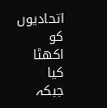اتحادیوں کو اکھٹا کیا جبکہ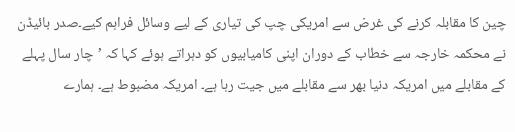چین کا مقابلہ کرنے کی غرض سے امریکی چپ کی تیاری کے لیے وسائل فراہم کیے۔صدر بائیڈن نے محکمہ خارجہ سے خطاب کے دوران اپنی کامیابیوں کو دہراتے ہوئے کہا کہ ’چار سال پہلے کے مقابلے میں امریکہ دنیا بھر سے مقابلے میں جیت رہا ہے۔ امریکہ مضبوط ہے۔ ہمارے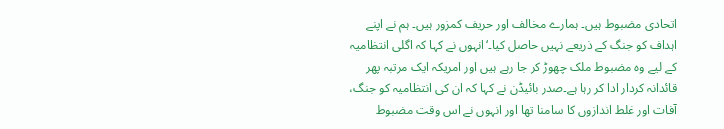اتحادی مضبوط ہیں۔ ہمارے مخالف اور حریف کمزور ہیں۔ ہم نے اپنے اہداف کو جنگ کے ذریعے نہیں حاصل کیا۔‘انہوں نے کہا کہ اگلی انتظامیہ کے لیے وہ مضبوط ملک چھوڑ کر جا رہے ہیں اور امریکہ ایک مرتبہ پھر قائدانہ کردار ادا کر رہا ہے۔صدر بائیڈن نے کہا کہ ان کی انتظامیہ کو جنگ، آفات اور غلط اندازوں کا سامنا تھا اور انہوں نے اس وقت مضبوط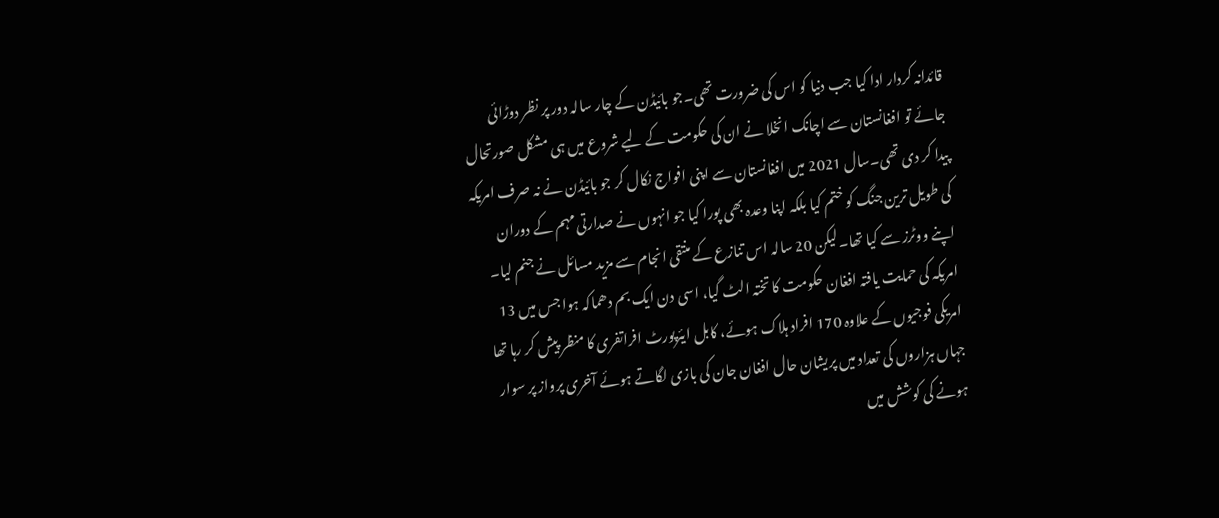قائدانہ کردار ادا کیا جب دنیا کو اس کی ضرورت تھی۔جو بائیڈن کے چار سالہ دور پر نظر دوڑائی جائے تو افغانستان سے اچانک انخلا نے ان کی حکومت کے لیے شروع میں ہی مشکل صورتحال پیدا کر دی تھی۔سال 2021 میں افغانستان سے اپنی افواج نکال کر جو بائیڈن نے نہ صرف امریکہ کی طویل ترین جنگ کو ختم کیا بلکہ اپنا وعدہ بھی پورا کیا جو انہوں نے صدارتی مہم کے دوران اپنے ووٹرز سے کیا تھا۔لیکن 20 سالہ اس تنازع کے منتقی انجام سے مزید مسائل نے جنم لیا۔ امریکہ کی حمایت یافتہ افغان حکومت کا تختہ الٹ گیا، اسی دن ایک بم دھماکہ ہوا جس میں 13 امریکی فوجیوں کے علاوہ 170 افراد ہلاک ہوئے، کابل ایئرپورٹ افراتفری کا منظر پیش کر رہا تھا جہاں ہزاروں کی تعداد میں پریشان حال افغان جان کی بازی لگاتے ہوئے آخری پرواز پر سوار ہونے کی کوشش میں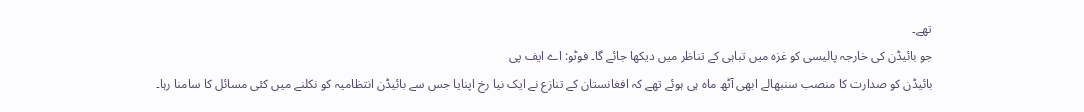تھے۔
جو بائیڈن کی خارجہ پالیسی کو غزہ میں تباہی کے تناظر میں دیکھا جائے گا۔ فوٹو: اے ایف پی
بائیڈن کو صدارت کا منصب سنبھالے ابھی آٹھ ماہ ہی ہوئے تھے کہ افغانستان کے تنازع نے ایک نیا رخ اپنایا جس سے بائیڈن انتظامیہ کو نکلنے میں کئی مسائل کا سامنا رہا۔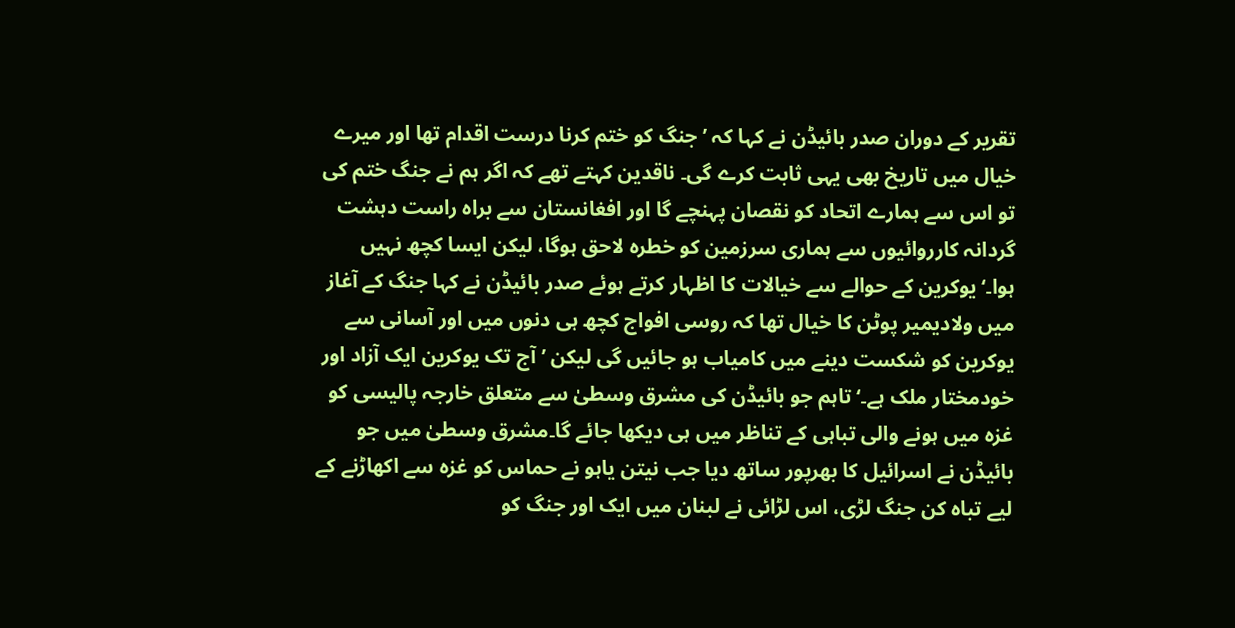تقریر کے دوران صدر بائیڈن نے کہا کہ ’جنگ کو ختم کرنا درست اقدام تھا اور میرے خیال میں تاریخ بھی یہی ثابت کرے گی۔ ناقدین کہتے تھے کہ اگر ہم نے جنگ ختم کی تو اس سے ہمارے اتحاد کو نقصان پہنچے گا اور افغانستان سے براہ راست دہشت گردانہ کارروائیوں سے ہماری سرزمین کو خطرہ لاحق ہوگا، لیکن ایسا کچھ نہیں ہوا۔‘یوکرین کے حوالے سے خیالات کا اظہار کرتے ہوئے صدر بائیڈن نے کہا جنگ کے آغاز میں ولادیمیر پوٹن کا خیال تھا کہ روسی افواج کچھ ہی دنوں میں اور آسانی سے یوکرین کو شکست دینے میں کامیاب ہو جائیں گی لیکن ’آج تک یوکرین ایک آزاد اور خودمختار ملک ہے۔‘تاہم جو بائیڈن کی مشرق وسطیٰ سے متعلق خارجہ پالیسی کو غزہ میں ہونے والی تباہی کے تناظر میں ہی دیکھا جائے گا۔مشرق وسطیٰ میں جو بائیڈن نے اسرائیل کا بھرپور ساتھ دیا جب نیتن یاہو نے حماس کو غزہ سے اکھاڑنے کے لیے تباہ کن جنگ لڑی، اس لڑائی نے لبنان میں ایک اور جنگ کو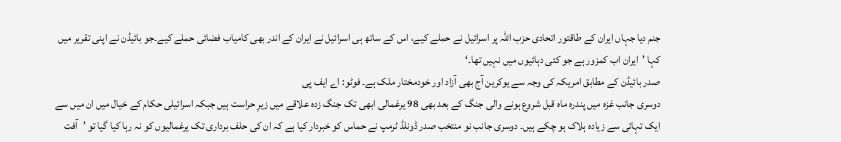جنم دیا جہاں ایران کے طاقتور اتحادی حزب اللہ پر اسرائیل نے حملے کیے، اس کے ساتھ ہی اسرائیل نے ایران کے اندر بھی کامیاب فضائی حملے کیے۔جو بائیڈن نے اپنی تقریر میں کہا ’ایران اب کمزور ہے جو کئی دہائیوں میں نہیں تھا۔‘
صدر بائیڈن کے مطابق امریکہ کی وجہ سے یوکرین آج بھی آزاد اور خودمختار ملک ہے۔ فوٹو: اے ایف پی
دوسری جانب غزہ میں پندرہ ماہ قبل شروع ہونے والی جنگ کے بعد بھی 98 یرغمالی ابھی تک جنگ زدہ علاقے میں زیرِ حراست ہیں جبکہ اسرائیلی حکام کے خیال میں ان میں سے ایک تہائی سے زیادہ ہلاک ہو چکے ہیں۔ دوسری جانب نو منتخب صدر ڈونلڈ ٹرمپ نے حماس کو خبردار کیا ہے کہ ان کی حلف برداری تک یرغمالیوں کو نہ رہا کیا گیا تو ’آفت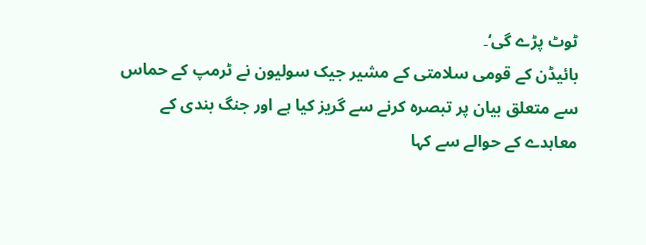ٹوٹ پڑے گی‘۔
بائیڈن کے قومی سلامتی کے مشیر جیک سولیون نے ٹرمپ کے حماس سے متعلق بیان پر تبصرہ کرنے سے گریز کیا ہے اور جنگ بندی کے معاہدے کے حوالے سے کہا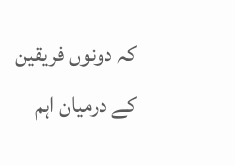کہ دونوں فریقین کے درمیان اہم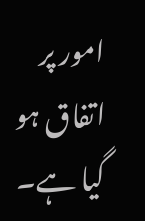امور پر اتفاق ہو گیا ہے۔